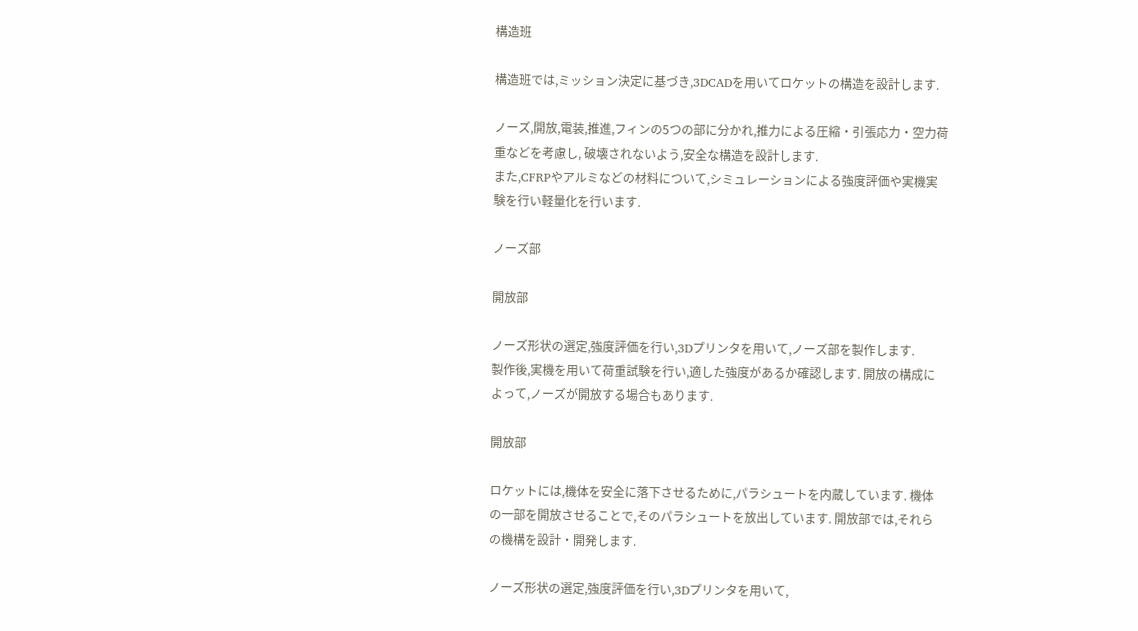構造班

構造班では,ミッション決定に基づき,3DCADを用いてロケットの構造を設計します.

ノーズ,開放,電装,推進,フィンの5つの部に分かれ,推力による圧縮・引張応力・空力荷重などを考慮し, 破壊されないよう,安全な構造を設計します.
また,CFRPやアルミなどの材料について,シミュレーションによる強度評価や実機実験を行い軽量化を行います.

ノーズ部

開放部

ノーズ形状の選定,強度評価を行い,3Dプリンタを用いて,ノーズ部を製作します.
製作後,実機を用いて荷重試験を行い,適した強度があるか確認します. 開放の構成によって,ノーズが開放する場合もあります.

開放部

ロケットには,機体を安全に落下させるために,パラシュートを内蔵しています. 機体の一部を開放させることで,そのパラシュートを放出しています. 開放部では,それらの機構を設計・開発します.

ノーズ形状の選定,強度評価を行い,3Dプリンタを用いて,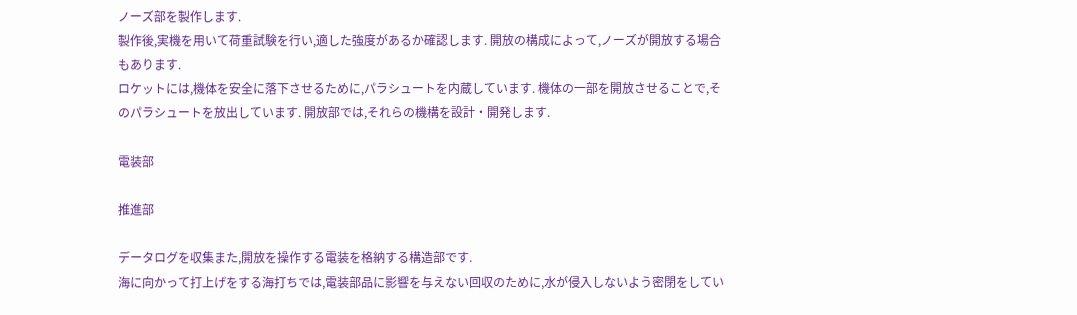ノーズ部を製作します.
製作後,実機を用いて荷重試験を行い,適した強度があるか確認します. 開放の構成によって,ノーズが開放する場合もあります.
ロケットには,機体を安全に落下させるために,パラシュートを内蔵しています. 機体の一部を開放させることで,そのパラシュートを放出しています. 開放部では,それらの機構を設計・開発します.

電装部

推進部

データログを収集また,開放を操作する電装を格納する構造部です.
海に向かって打上げをする海打ちでは,電装部品に影響を与えない回収のために,水が侵入しないよう密閉をしてい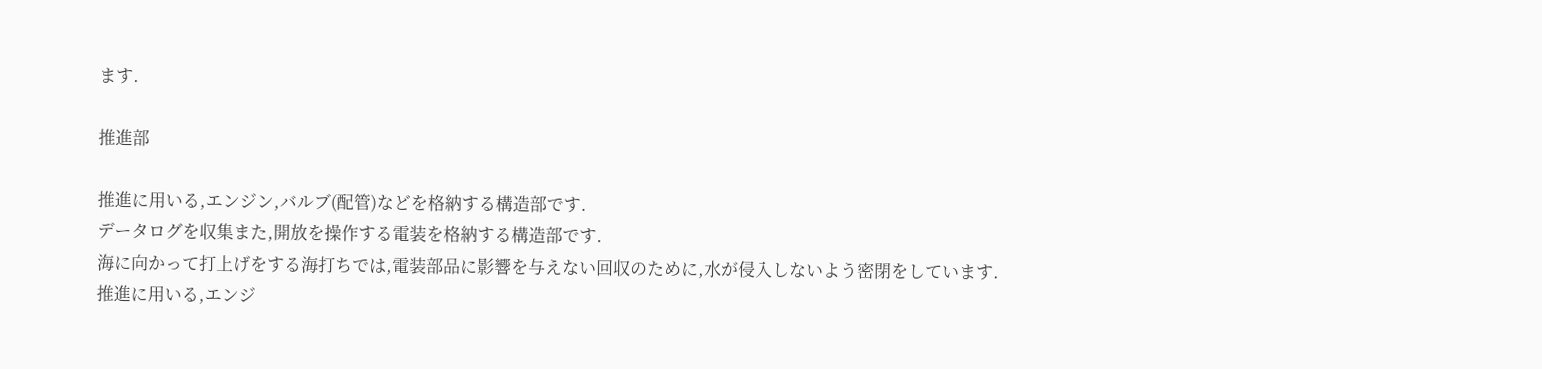ます.

推進部

推進に用いる,エンジン,バルブ(配管)などを格納する構造部です.
データログを収集また,開放を操作する電装を格納する構造部です.
海に向かって打上げをする海打ちでは,電装部品に影響を与えない回収のために,水が侵入しないよう密閉をしています.
推進に用いる,エンジ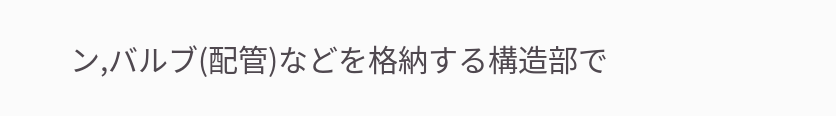ン,バルブ(配管)などを格納する構造部で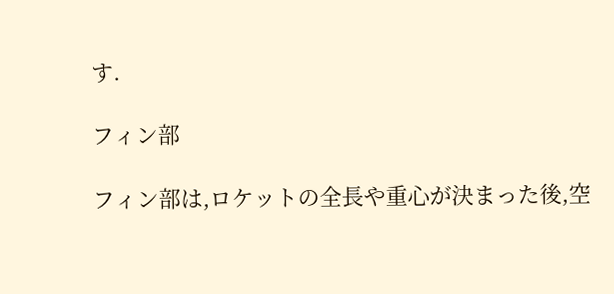す.

フィン部

フィン部は,ロケットの全長や重心が決まった後,空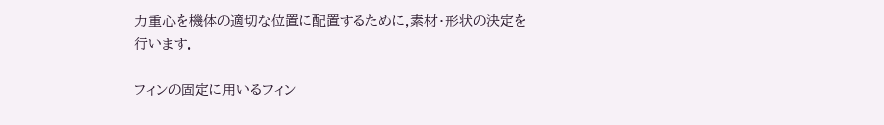力重心を機体の適切な位置に配置するために,素材・形状の決定を行います.

フィンの固定に用いるフィン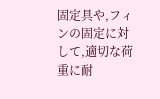固定具や,フィンの固定に対して,適切な荷重に耐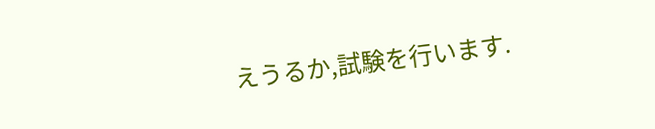えうるか,試験を行います.